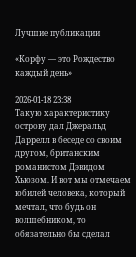Лучшие публикации

«Корфу — это Рождество каждый день»

2026-01-18 23:38
Такую характеристику острову дал Джеральд Даррелл в беседе со своим другом, британским романистом Дэвидом Хьюзом. И вот мы отмечаем юбилей человека, который мечтал, что будь он волшебником, то обязательно бы сделал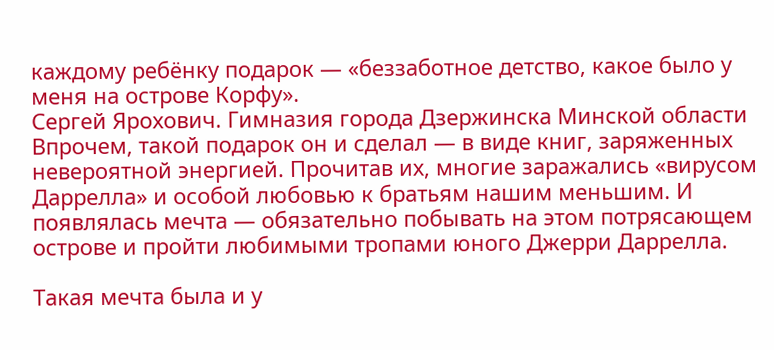каждому ребёнку подарок — «беззаботное детство, какое было у меня на острове Корфу».
Сергей Ярохович. Гимназия города Дзержинска Минской области
Впрочем, такой подарок он и сделал — в виде книг, заряженных невероятной энергией. Прочитав их, многие заражались «вирусом Даррелла» и особой любовью к братьям нашим меньшим. И появлялась мечта — обязательно побывать на этом потрясающем острове и пройти любимыми тропами юного Джерри Даррелла.

Такая мечта была и у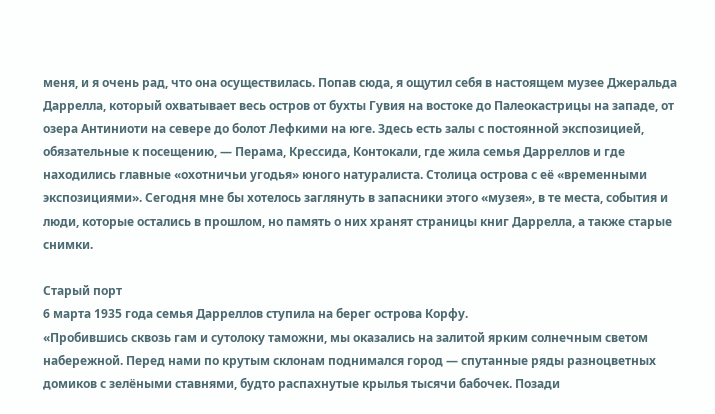меня, и я очень рад, что она осуществилась. Попав сюда, я ощутил себя в настоящем музее Джеральда Даррелла, который охватывает весь остров от бухты Гувия на востоке до Палеокастрицы на западе, от озера Антиниоти на севере до болот Лефкими на юге. Здесь есть залы с постоянной экспозицией, обязательные к посещению, — Перама, Крессида, Контокали, где жила семья Дарреллов и где находились главные «охотничьи угодья» юного натуралиста. Столица острова с её «временными экспозициями». Сегодня мне бы хотелось заглянуть в запасники этого «музея», в те места, события и люди, которые остались в прошлом, но память о них хранят страницы книг Даррелла, а также старые снимки.

Старый порт
6 марта 1935 года семья Дарреллов ступила на берег острова Корфу.
«Пробившись сквозь гам и сутолоку таможни, мы оказались на залитой ярким солнечным светом набережной. Перед нами по крутым склонам поднимался город — спутанные ряды разноцветных домиков с зелёными ставнями, будто распахнутые крылья тысячи бабочек. Позади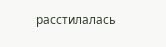расстилалась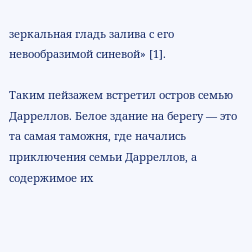зеркальная гладь залива с его невообразимой синевой» [1].

Таким пейзажем встретил остров семью Дарреллов. Белое здание на берегу — это та самая таможня, где начались приключения семьи Дарреллов, а содержимое их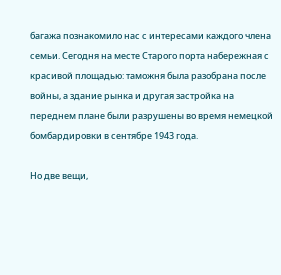багажа познакомило нас с интересами каждого члена семьи. Сегодня на месте Старого порта набережная с красивой площадью: таможня была разобрана после войны, а здание рынка и другая застройка на переднем плане были разрушены во время немецкой бомбардировки в сентябре 1943 года.

Но две вещи,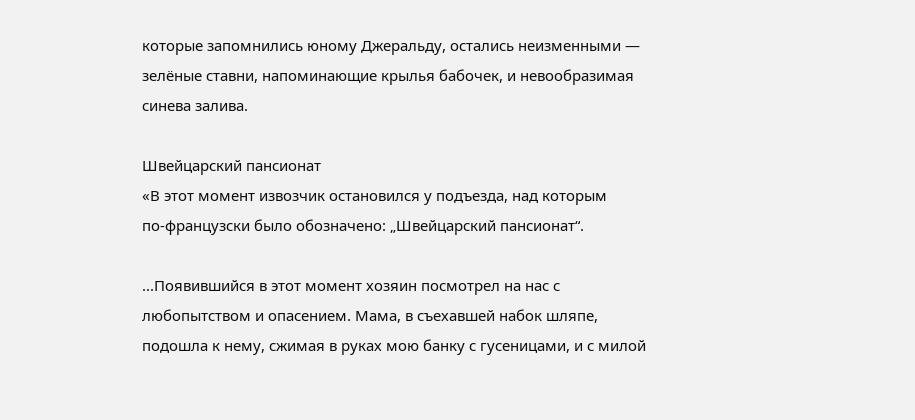которые запомнились юному Джеральду, остались неизменными — зелёные ставни, напоминающие крылья бабочек, и невообразимая синева залива.

Швейцарский пансионат
«В этот момент извозчик остановился у подъезда, над которым по‑французски было обозначено: „Швейцарский пансионат“.

...Появившийся в этот момент хозяин посмотрел на нас с любопытством и опасением. Мама, в съехавшей набок шляпе, подошла к нему, сжимая в руках мою банку с гусеницами, и с милой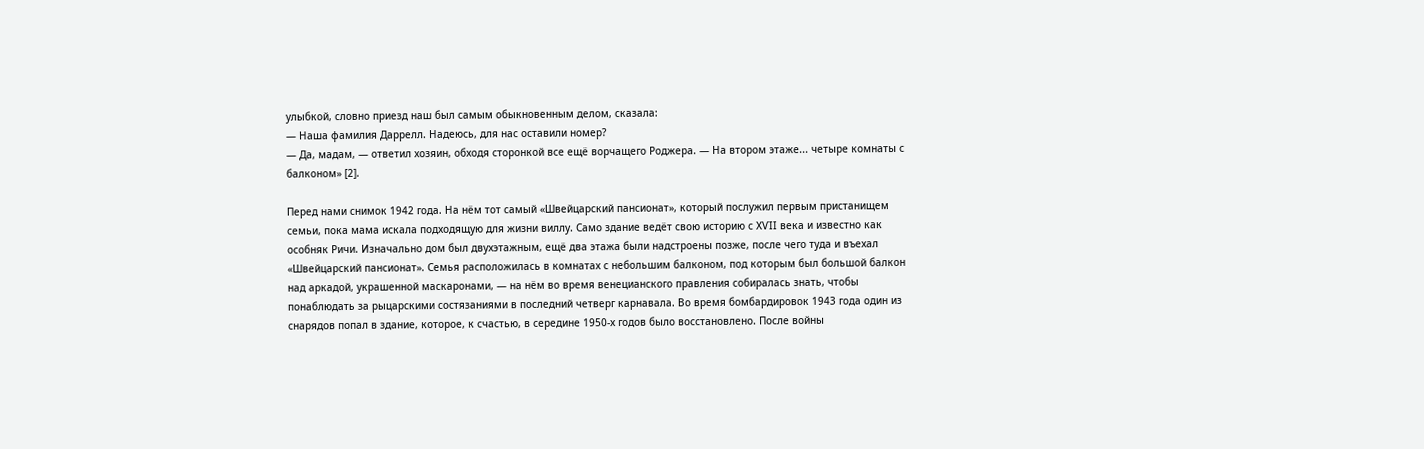улыбкой, словно приезд наш был самым обыкновенным делом, сказала:
— Наша фамилия Даррелл. Надеюсь, для нас оставили номер?
— Да, мадам, — ответил хозяин, обходя сторонкой все ещё ворчащего Роджера. — На втором этаже... четыре комнаты с балконом» [2].

Перед нами снимок 1942 года. На нём тот самый «Швейцарский пансионат», который послужил первым пристанищем семьи, пока мама искала подходящую для жизни виллу. Само здание ведёт свою историю с XѴII века и известно как особняк Ричи. Изначально дом был двухэтажным, ещё два этажа были надстроены позже, после чего туда и въехал «Швейцарский пансионат». Семья расположилась в комнатах с небольшим балконом, под которым был большой балкон над аркадой, украшенной маскаронами, — на нём во время венецианского правления собиралась знать, чтобы понаблюдать за рыцарскими состязаниями в последний четверг карнавала. Во время бомбардировок 1943 года один из снарядов попал в здание, которое, к счастью, в середине 1950‑х годов было восстановлено. После войны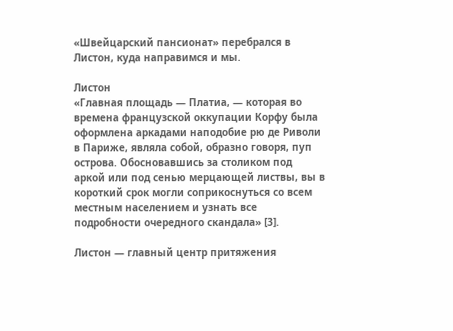«Швейцарский пансионат» перебрался в Листон, куда направимся и мы.

Листон
«Главная площадь — Платиа, — которая во времена французской оккупации Корфу была оформлена аркадами наподобие рю де Риволи в Париже, являла собой, образно говоря, пуп острова. Обосновавшись за столиком под аркой или под сенью мерцающей листвы, вы в короткий срок могли соприкоснуться со всем местным населением и узнать все подробности очередного скандала» [3].

Листон — главный центр притяжения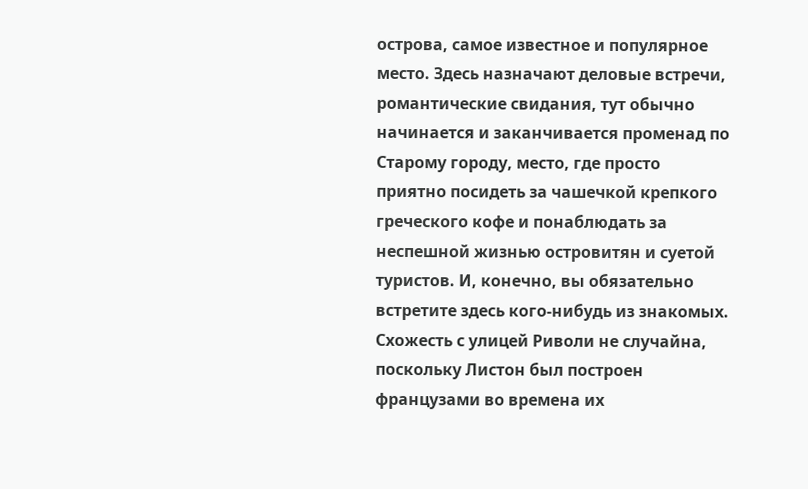острова, самое известное и популярное место. Здесь назначают деловые встречи, романтические свидания, тут обычно начинается и заканчивается променад по Старому городу, место, где просто приятно посидеть за чашечкой крепкого греческого кофе и понаблюдать за неспешной жизнью островитян и суетой туристов. И, конечно, вы обязательно встретите здесь кого‑нибудь из знакомых. Схожесть с улицей Риволи не случайна, поскольку Листон был построен французами во времена их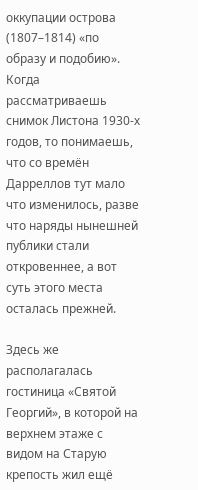оккупации острова (1807–1814) «по образу и подобию». Когда рассматриваешь снимок Листона 1930‑х годов, то понимаешь, что со времён Дарреллов тут мало что изменилось, разве что наряды нынешней публики стали откровеннее, а вот суть этого места осталась прежней.

Здесь же располагалась гостиница «Святой Георгий», в которой на верхнем этаже с видом на Старую крепость жил ещё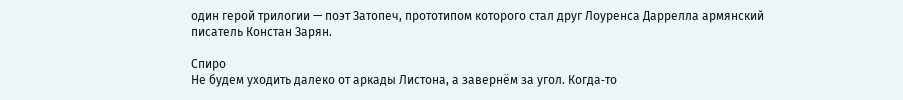один герой трилогии — поэт Затопеч, прототипом которого стал друг Лоуренса Даррелла армянский писатель Констан Зарян.

Спиро
Не будем уходить далеко от аркады Листона, а завернём за угол. Когда‑то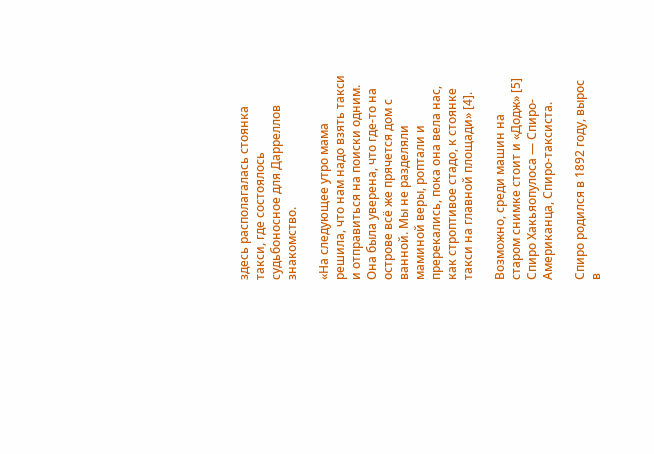здесь располагалась стоянка такси, где состоялось судьбоносное для Дарреллов знакомство.

«На следующее утро мама решила, что нам надо взять такси и отправиться на поиски одним. Она была уверена, что где‑то на острове всё же прячется дом с ванной. Мы не разделяли маминой веры, роптали и пререкались, пока она вела нас, как строптивое стадо, к стоянке такси на главной площади» [4].

Возможно, среди машин на старом снимке стоит и «Додж» [5] Спиро Хакьяопулоса — Спиро-Американца, Спиро‑таксиста.

Спиро родился в 1892 году, вырос в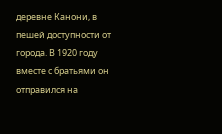деревне Канони, в пешей доступности от города. В 1920 году вместе с братьями он отправился на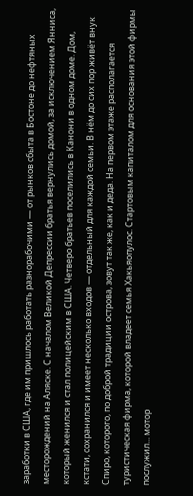заработки в США, где им пришлось работать разнорабочими — от рынков сбыта в Бостоне до нефтяных месторождений на Аляске. С началом Великой Депрессии братья вернулись домой, за исключением Янниса, который женился и стал полицейским в США. Четверо братьев поселились в Канони в одном доме. Дом, кстати, сохранился и имеет несколько входов — отдельный для каждой семьи. В нём до сих пор живёт внук Спиро, которого, по доброй традиции острова, зовут так же, как и деда. На первом этаже располагается туристическая фирма, которой владеет семья Хакьяопулос. Стартовым капиталом для основания этой фирмы послужил... мотор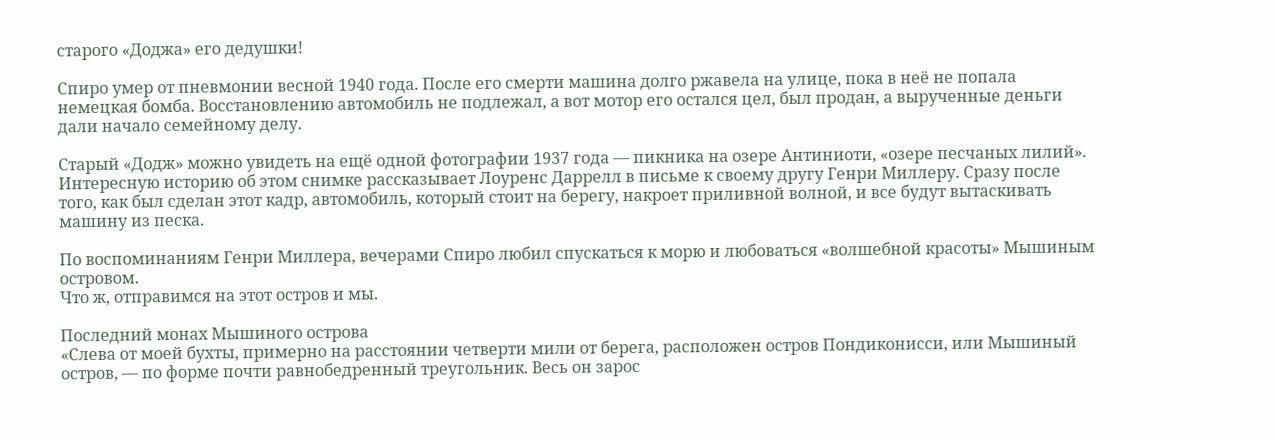старого «Доджа» его дедушки!

Спиро умер от пневмонии весной 1940 года. После его смерти машина долго ржавела на улице, пока в неё не попала немецкая бомба. Восстановлению автомобиль не подлежал, а вот мотор его остался цел, был продан, а вырученные деньги дали начало семейному делу.

Старый «Додж» можно увидеть на ещё одной фотографии 1937 года — пикника на озере Антиниоти, «озере песчаных лилий». Интересную историю об этом снимке рассказывает Лоуренс Даррелл в письме к своему другу Генри Миллеру. Сразу после того, как был сделан этот кадр, автомобиль, который стоит на берегу, накроет приливной волной, и все будут вытаскивать машину из песка.

По воспоминаниям Генри Миллера, вечерами Спиро любил спускаться к морю и любоваться «волшебной красоты» Мышиным островом.
Что ж, отправимся на этот остров и мы.

Последний монах Мышиного острова
«Слева от моей бухты, примерно на расстоянии четверти мили от берега, расположен остров Пондиконисси, или Мышиный остров, — по форме почти равнобедренный треугольник. Весь он зарос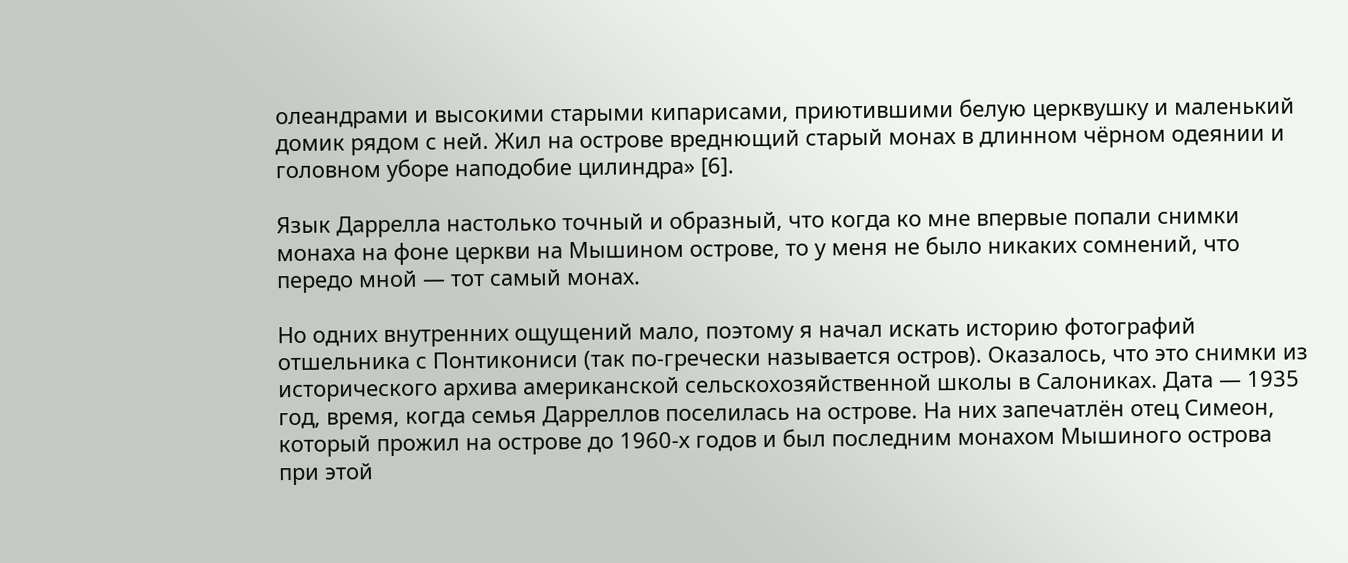олеандрами и высокими старыми кипарисами, приютившими белую церквушку и маленький домик рядом с ней. Жил на острове вреднющий старый монах в длинном чёрном одеянии и головном уборе наподобие цилиндра» [6].

Язык Даррелла настолько точный и образный, что когда ко мне впервые попали снимки монаха на фоне церкви на Мышином острове, то у меня не было никаких сомнений, что передо мной — тот самый монах.

Но одних внутренних ощущений мало, поэтому я начал искать историю фотографий отшельника с Понтикониси (так по‑гречески называется остров). Оказалось, что это снимки из исторического архива американской сельскохозяйственной школы в Салониках. Дата — 1935 год, время, когда семья Дарреллов поселилась на острове. На них запечатлён отец Симеон, который прожил на острове до 1960‑х годов и был последним монахом Мышиного острова при этой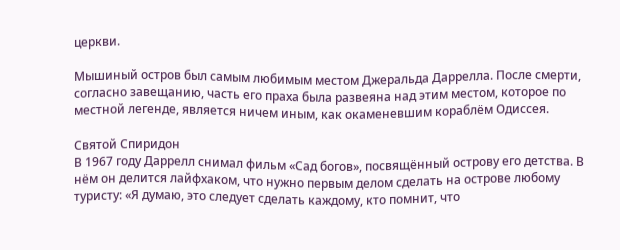церкви.

Мышиный остров был самым любимым местом Джеральда Даррелла. После смерти, согласно завещанию, часть его праха была развеяна над этим местом, которое по местной легенде, является ничем иным, как окаменевшим кораблём Одиссея.

Святой Спиридон
В 1967 году Даррелл снимал фильм «Сад богов», посвящённый острову его детства. В нём он делится лайфхаком, что нужно первым делом сделать на острове любому туристу: «Я думаю, это следует сделать каждому, кто помнит, что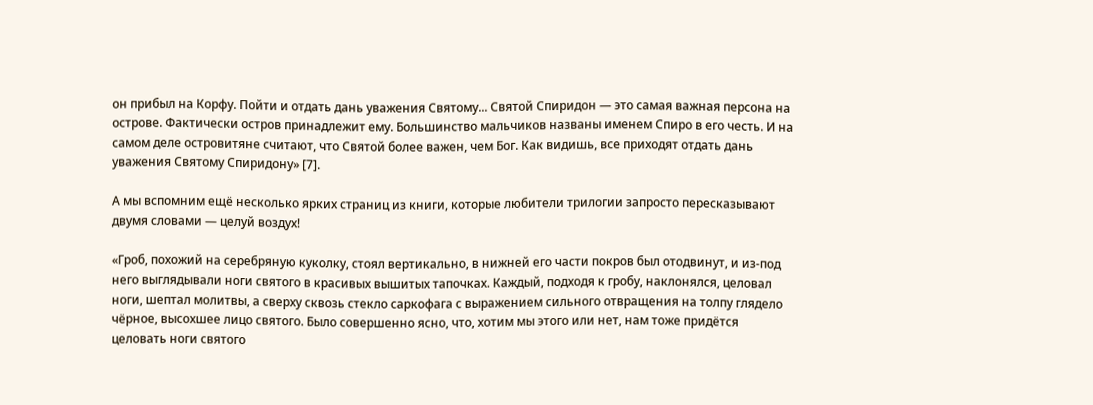он прибыл на Корфу. Пойти и отдать дань уважения Святому... Святой Спиридон — это самая важная персона на острове. Фактически остров принадлежит ему. Большинство мальчиков названы именем Спиро в его честь. И на самом деле островитяне считают, что Святой более важен, чем Бог. Как видишь, все приходят отдать дань уважения Святому Спиридону» [7].

А мы вспомним ещё несколько ярких страниц из книги, которые любители трилогии запросто пересказывают двумя словами — целуй воздух!

«Гроб, похожий на серебряную куколку, стоял вертикально, в нижней его части покров был отодвинут, и из‑под него выглядывали ноги святого в красивых вышитых тапочках. Каждый, подходя к гробу, наклонялся, целовал ноги, шептал молитвы, а сверху сквозь стекло саркофага с выражением сильного отвращения на толпу глядело чёрное, высохшее лицо святого. Было совершенно ясно, что, хотим мы этого или нет, нам тоже придётся целовать ноги святого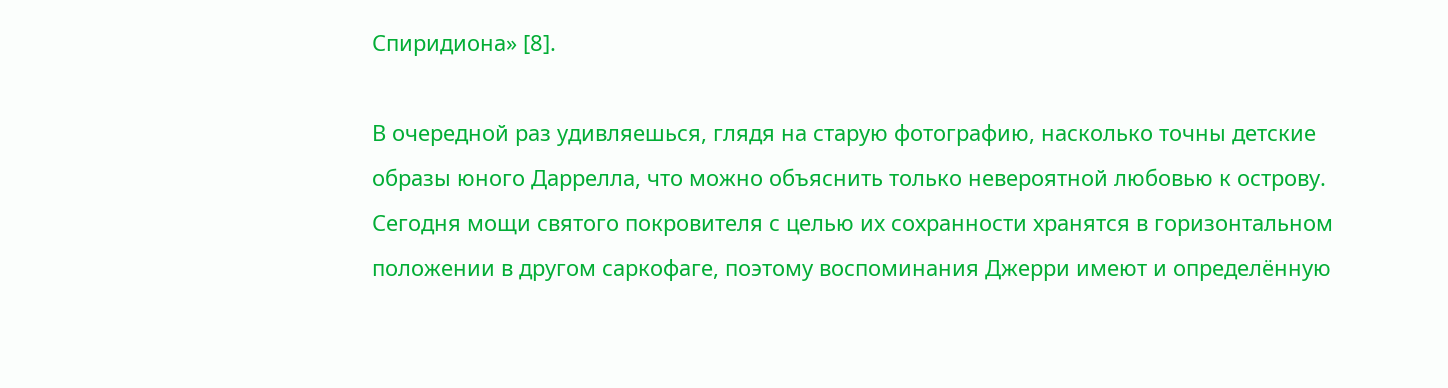Спиридиона» [8].

В очередной раз удивляешься, глядя на старую фотографию, насколько точны детские образы юного Даррелла, что можно объяснить только невероятной любовью к острову. Сегодня мощи святого покровителя с целью их сохранности хранятся в горизонтальном положении в другом саркофаге, поэтому воспоминания Джерри имеют и определённую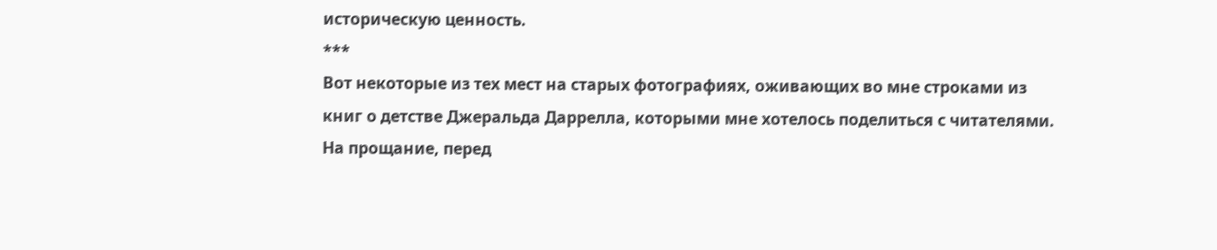историческую ценность.
***
Вот некоторые из тех мест на старых фотографиях, оживающих во мне строками из книг о детстве Джеральда Даррелла, которыми мне хотелось поделиться с читателями. На прощание, перед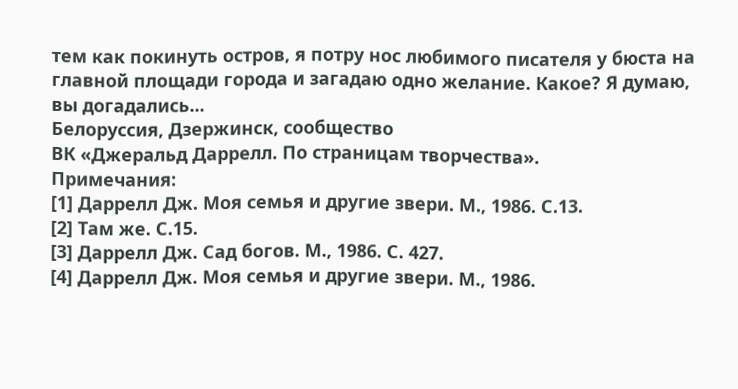тем как покинуть остров, я потру нос любимого писателя у бюста на главной площади города и загадаю одно желание. Какое? Я думаю, вы догадались...
Белоруссия, Дзержинск, сообщество
ВК «Джеральд Даррелл. По страницам творчества».
Примечания:
[1] Даррелл Дж. Моя семья и другие звери. М., 1986. С.13.
[2] Там же. С.15.
[3] Даррелл Дж. Сад богов. М., 1986. С. 427.
[4] Даррелл Дж. Моя семья и другие звери. М., 1986.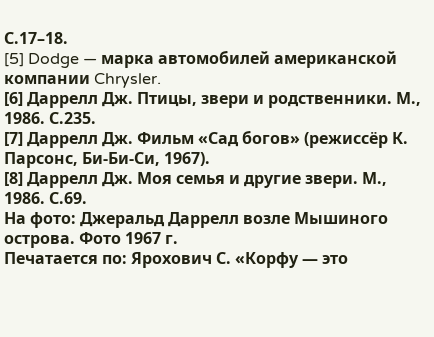С.17–18.
[5] Dodge — марка автомобилей американской компании Chrysler.
[6] Даррелл Дж. Птицы, звери и родственники. М., 1986. С.235.
[7] Даррелл Дж. Фильм «Сад богов» (режиссёр К. Парсонс, Би-Би-Си, 1967).
[8] Даррелл Дж. Моя семья и другие звери. М., 1986. С.69.
На фото: Джеральд Даррелл возле Мышиного острова. Фото 1967 г.
Печатается по: Ярохович С. «Корфу — это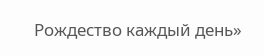Рождество каждый день»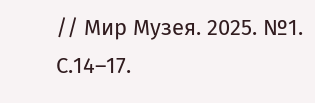// Мир Музея. 2025. №1. С.14–17.